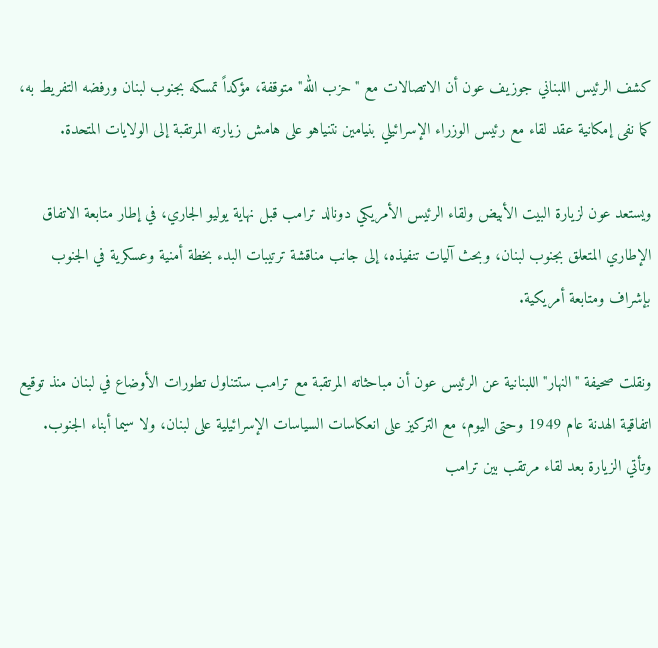كشف الرئيس اللبناني جوزيف عون أن الاتصالات مع "حزب الله" متوقفة، مؤكداً تمسكه بجنوب لبنان ورفضه التفريط به، كما نفى إمكانية عقد لقاء مع رئيس الوزراء الإسرائيلي بنيامين نتنياهو على هامش زيارته المرتقبة إلى الولايات المتحدة.

ويستعد عون لزيارة البيت الأبيض ولقاء الرئيس الأمريكي دونالد ترامب قبل نهاية يوليو الجاري، في إطار متابعة الاتفاق الإطاري المتعلق بجنوب لبنان، وبحث آليات تنفيذه، إلى جانب مناقشة ترتيبات البدء بخطة أمنية وعسكرية في الجنوب بإشراف ومتابعة أمريكية.

ونقلت صحيفة "النهار" اللبنانية عن الرئيس عون أن مباحثاته المرتقبة مع ترامب ستتناول تطورات الأوضاع في لبنان منذ توقيع اتفاقية الهدنة عام 1949 وحتى اليوم، مع التركيز على انعكاسات السياسات الإسرائيلية على لبنان، ولا سيما أبناء الجنوب. وتأتي الزيارة بعد لقاء مرتقب بين ترامب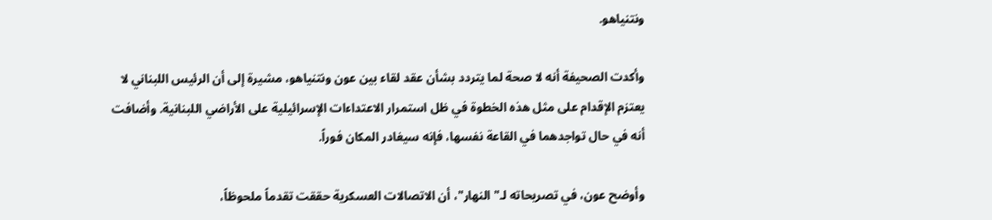ونتنياهو.

وأكدت الصحيفة أنه لا صحة لما يتردد بشأن عقد لقاء بين عون ونتنياهو، مشيرة إلى أن الرئيس اللبناني لا يعتزم الإقدام على مثل هذه الخطوة في ظل استمرار الاعتداءات الإسرائيلية على الأراضي اللبنانية. وأضافت أنه في حال تواجدهما في القاعة نفسها، فإنه سيغادر المكان فوراً.

وأوضح عون، في تصريحاته لـ"النهار"، أن الاتصالات العسكرية حققت تقدماً ملحوظاً،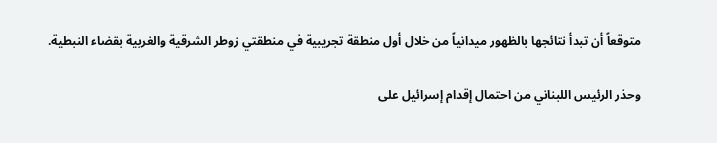متوقعاً أن تبدأ نتائجها بالظهور ميدانياً من خلال أول منطقة تجريبية في منطقتي زوطر الشرقية والغربية بقضاء النبطية.

وحذر الرئيس اللبناني من احتمال إقدام إسرائيل على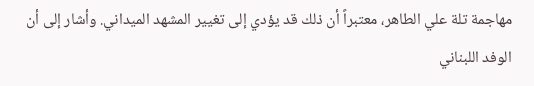مهاجمة تلة علي الطاهر، معتبراً أن ذلك قد يؤدي إلى تغيير المشهد الميداني. وأشار إلى أن الوفد اللبناني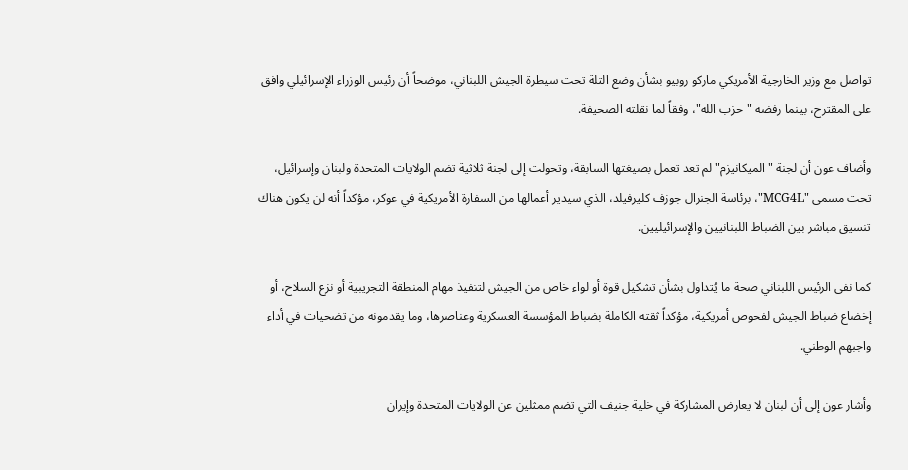تواصل مع وزير الخارجية الأمريكي ماركو روبيو بشأن وضع التلة تحت سيطرة الجيش اللبناني، موضحاً أن رئيس الوزراء الإسرائيلي وافق على المقترح، بينما رفضه "حزب الله"، وفقاً لما نقلته الصحيفة.

وأضاف عون أن لجنة "الميكانيزم" لم تعد تعمل بصيغتها السابقة، وتحولت إلى لجنة ثلاثية تضم الولايات المتحدة ولبنان وإسرائيل، تحت مسمى "MCG4L"، برئاسة الجنرال جوزف كليرفيلد، الذي سيدير أعمالها من السفارة الأمريكية في عوكر، مؤكداً أنه لن يكون هناك تنسيق مباشر بين الضباط اللبنانيين والإسرائيليين.

كما نفى الرئيس اللبناني صحة ما يُتداول بشأن تشكيل قوة أو لواء خاص من الجيش لتنفيذ مهام المنطقة التجريبية أو نزع السلاح، أو إخضاع ضباط الجيش لفحوص أمريكية، مؤكداً ثقته الكاملة بضباط المؤسسة العسكرية وعناصرها، وما يقدمونه من تضحيات في أداء واجبهم الوطني.

وأشار عون إلى أن لبنان لا يعارض المشاركة في خلية جنيف التي تضم ممثلين عن الولايات المتحدة وإيران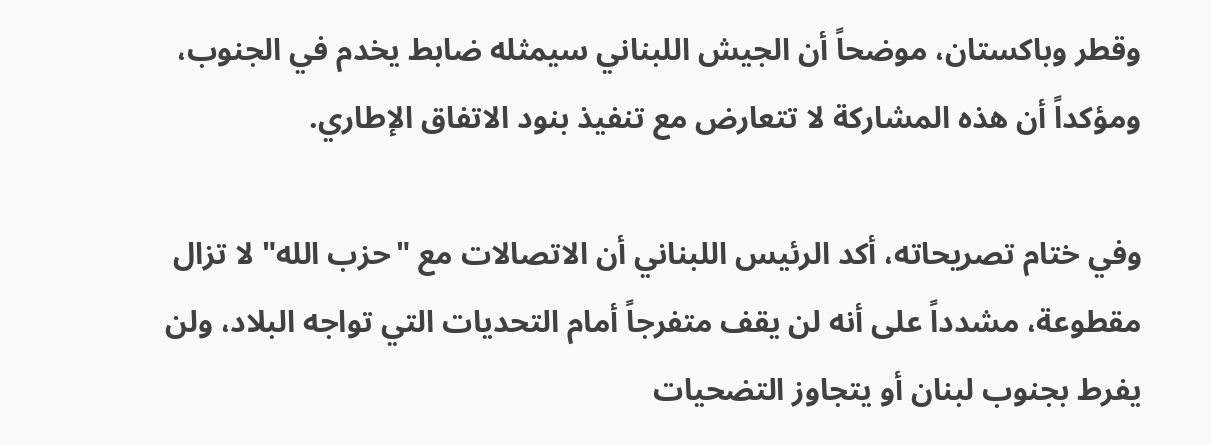وقطر وباكستان، موضحاً أن الجيش اللبناني سيمثله ضابط يخدم في الجنوب، ومؤكداً أن هذه المشاركة لا تتعارض مع تنفيذ بنود الاتفاق الإطاري.

وفي ختام تصريحاته، أكد الرئيس اللبناني أن الاتصالات مع "حزب الله" لا تزال مقطوعة، مشدداً على أنه لن يقف متفرجاً أمام التحديات التي تواجه البلاد، ولن يفرط بجنوب لبنان أو يتجاوز التضحيات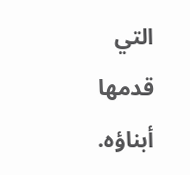التي قدمها أبناؤه.